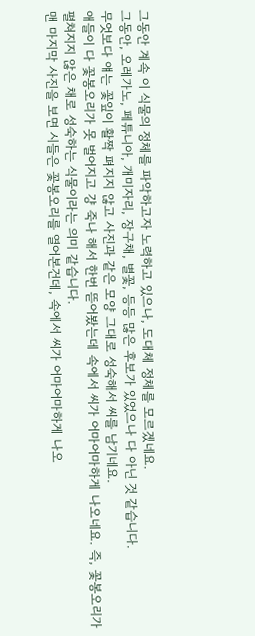그동안 계속 이 식물의 정체를 파악하고자 노력하고 있으나, 도대체 정체를 모르겠네요.
그동안, 오레가노, 페튜니아, 개미자리, 장구채, 별꽃, 등등 많은 후보가 있었으나 다 아닌 것 같습니다.
무엇보다 얘는 꽃잎이 활짝 펴지지 않고 사진과 같은 모양 그대로 성숙해서 씨를 남기네요.
애들이 다 꽃봉오리가 못 벌어지고 걍 죽나 해서 한번 뜯어봤는데 속에서 씨가 어마어마하게 나오네요. 즉, 꽃봉오리가 펼쳐지지 않은 채로 성숙하는 식물이라는 의미 같습니다.
맨 마지막 사진을 보면 시들은 꽃봉오리를 열어본건데, 속에서 씨가 어마어마하게 나오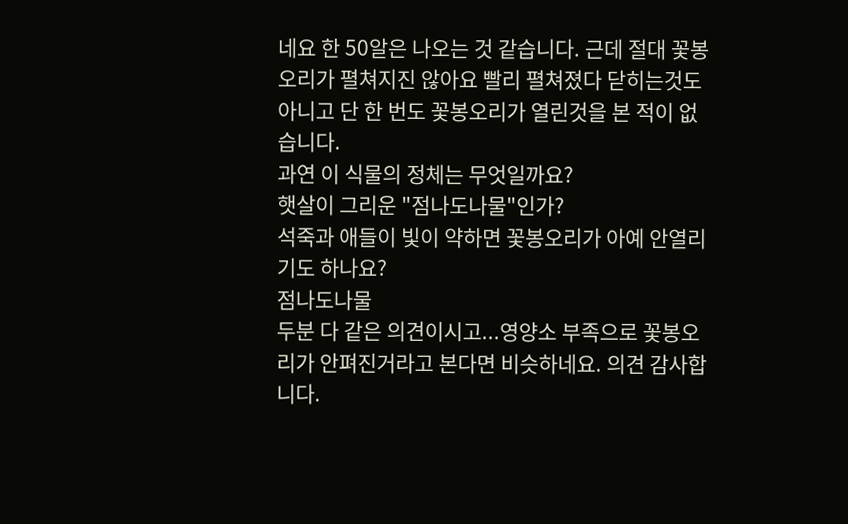네요 한 50알은 나오는 것 같습니다. 근데 절대 꽃봉오리가 펼쳐지진 않아요 빨리 펼쳐졌다 닫히는것도 아니고 단 한 번도 꽃봉오리가 열린것을 본 적이 없습니다.
과연 이 식물의 정체는 무엇일까요?
햇살이 그리운 "점나도나물"인가?
석죽과 애들이 빛이 약하면 꽃봉오리가 아예 안열리기도 하나요?
점나도나물
두분 다 같은 의견이시고...영양소 부족으로 꽃봉오리가 안펴진거라고 본다면 비슷하네요. 의견 감사합니다.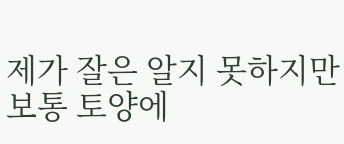제가 잘은 알지 못하지만 보통 토양에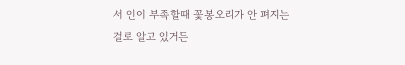서 인이 부족할때 꽃봉오리가 안 펴지는 걸로 알고 있거든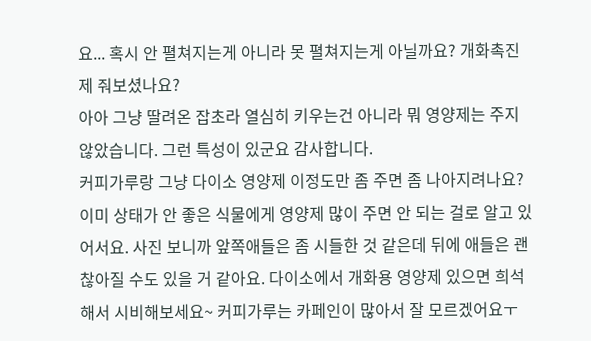요... 혹시 안 펼쳐지는게 아니라 못 펼쳐지는게 아닐까요? 개화촉진제 줘보셨나요?
아아 그냥 딸려온 잡초라 열심히 키우는건 아니라 뭐 영양제는 주지 않았습니다. 그런 특성이 있군요 감사합니다.
커피가루랑 그냥 다이소 영양제 이정도만 좀 주면 좀 나아지려나요?
이미 상태가 안 좋은 식물에게 영양제 많이 주면 안 되는 걸로 알고 있어서요. 사진 보니까 앞쪽애들은 좀 시들한 것 같은데 뒤에 애들은 괜찮아질 수도 있을 거 같아요. 다이소에서 개화용 영양제 있으면 희석해서 시비해보세요~ 커피가루는 카페인이 많아서 잘 모르겠어요ㅜ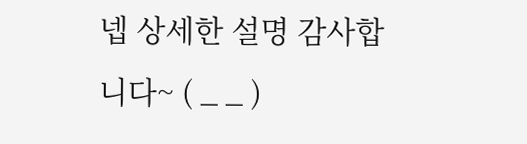넵 상세한 설명 감사합니다~ ( _ _ )